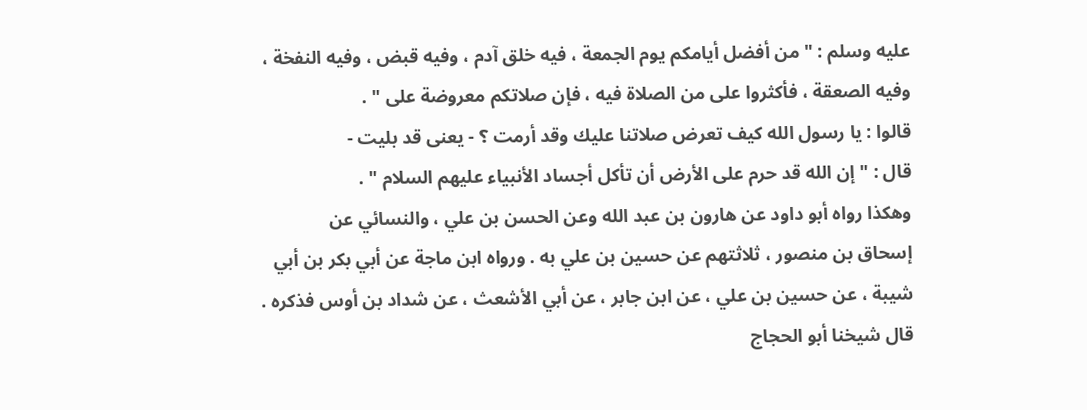عليه وسلم : " من أفضل أيامكم يوم الجمعة ، فيه خلق آدم ، وفيه قبض ، وفيه النفخة ،
وفيه الصعقة ، فأكثروا على من الصلاة فيه ، فإن صلاتكم معروضة على " .
قالوا : يا رسول الله كيف تعرض صلاتنا عليك وقد أرمت ؟ - يعنى قد بليت -
قال : " إن الله قد حرم على الأرض أن تأكل أجساد الأنبياء عليهم السلام " .
وهكذا رواه أبو داود عن هارون بن عبد الله وعن الحسن بن علي ، والنسائي عن
إسحاق بن منصور ، ثلاثتهم عن حسين بن علي به . ورواه ابن ماجة عن أبي بكر بن أبي
شيبة ، عن حسين بن علي ، عن ابن جابر ، عن أبي الأشعث ، عن شداد بن أوس فذكره .
قال شيخنا أبو الحجاج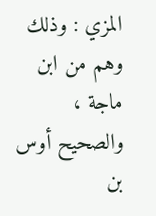المزي : وذلك وهم من ابن ماجة ، والصحيح أوس بن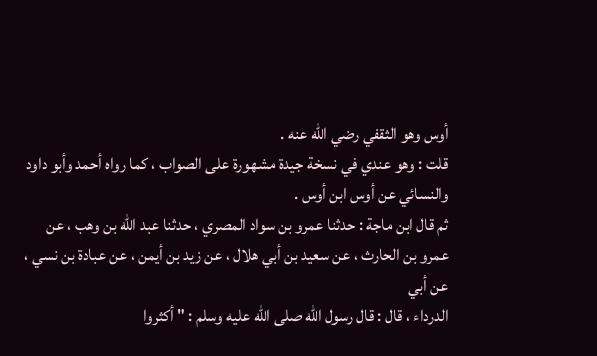أوس وهو الثقفي رضي الله عنه .
قلت : وهو عندي في نسخة جيدة مشهورة على الصواب ، كما رواه أحمد وأبو داود
والنسائي عن أوس ابن أوس .
ثم قال ابن ماجة : حدثنا عمرو بن سواد المصري ، حدثنا عبد الله بن وهب ، عن
عمرو بن الحارث ، عن سعيد بن أبي هلال ، عن زيد بن أيمن ، عن عبادة بن نسي ، عن أبي
الدرداء ، قال : قال رسول الله صلى الله عليه وسلم : " أكثروا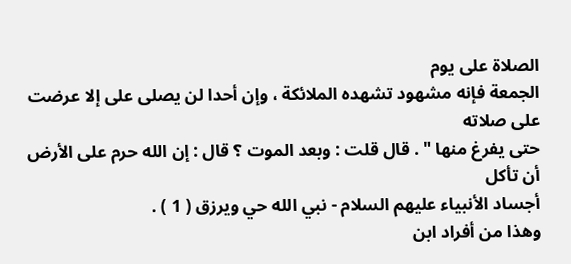الصلاة على يوم
الجمعة فإنه مشهود تشهده الملائكة ، وإن أحدا لن يصلى على إلا عرضت على صلاته
حتى يفرغ منها " . قال قلت : وبعد الموت ؟ قال : إن الله حرم على الأرض أن تأكل
أجساد الأنبياء عليهم السلام - نبي الله حي ويرزق ( 1 ) .
وهذا من أفراد ابن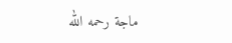ماجة رحمه الله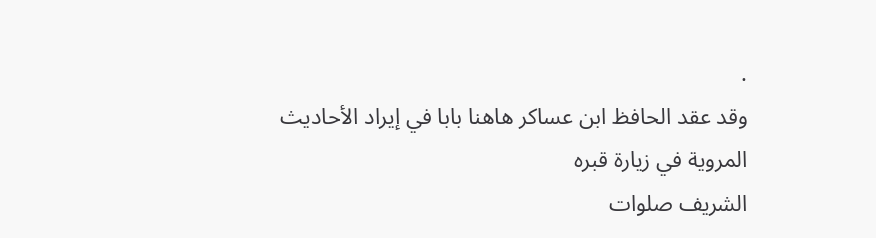.
وقد عقد الحافظ ابن عساكر هاهنا بابا في إيراد الأحاديث المروية في زيارة قبره
الشريف صلوات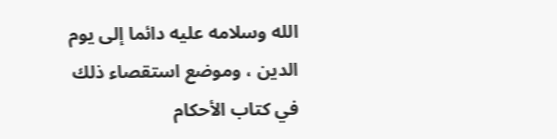الله وسلامه عليه دائما إلى يوم الدين ، وموضع استقصاء ذلك في كتاب الأحكام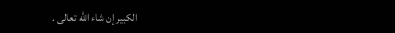الكبير إن شاء الله تعالى .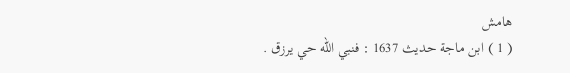هامش
( 1 ) ابن ماجة حديث 1637 : فنبي الله حي يرزق .